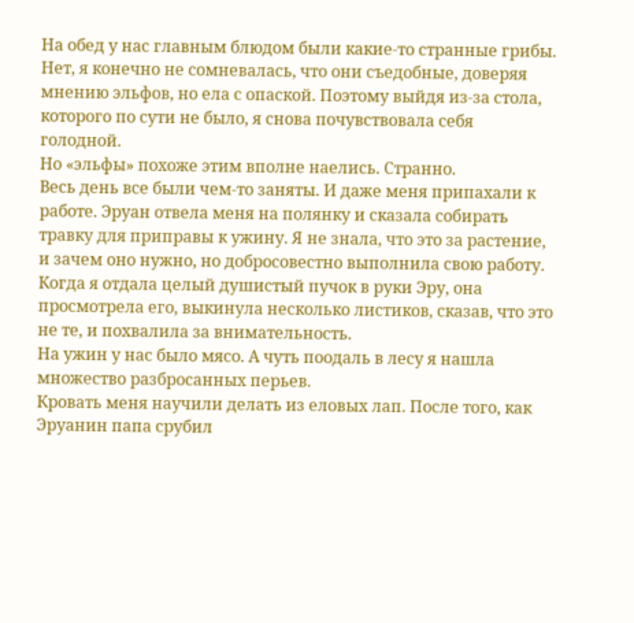На обед у нас главным блюдом были какие-то странные грибы. Нет, я конечно не сомневалась, что они съедобные, доверяя мнению эльфов, но ела с опаской. Поэтому выйдя из-за стола, которого по сути не было, я снова почувствовала себя голодной.
Но «эльфы» похоже этим вполне наелись. Странно.
Весь день все были чем-то заняты. И даже меня припахали к работе. Эруан отвела меня на полянку и сказала собирать травку для приправы к ужину. Я не знала, что это за растение, и зачем оно нужно, но добросовестно выполнила свою работу.
Когда я отдала целый душистый пучок в руки Эру, она просмотрела его, выкинула несколько листиков, сказав, что это не те, и похвалила за внимательность.
На ужин у нас было мясо. А чуть поодаль в лесу я нашла множество разбросанных перьев.
Кровать меня научили делать из еловых лап. После того, как Эруанин папа срубил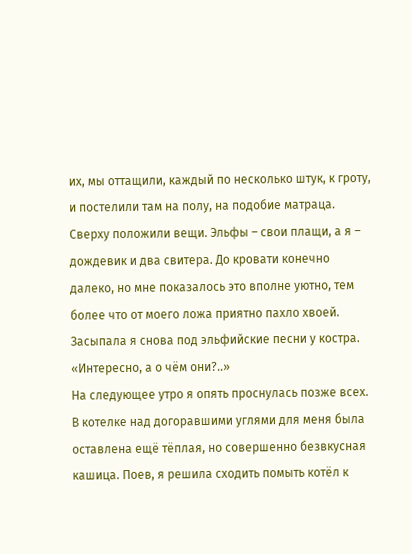их, мы оттащили, каждый по несколько штук, к гроту, и постелили там на полу, на подобие матраца. Сверху положили вещи. Эльфы – свои плащи, а я – дождевик и два свитера. До кровати конечно далеко, но мне показалось это вполне уютно, тем более что от моего ложа приятно пахло хвоей.
Засыпала я снова под эльфийские песни у костра. «Интересно, а о чём они?..»
На следующее утро я опять проснулась позже всех. В котелке над догоравшими углями для меня была оставлена ещё тёплая, но совершенно безвкусная кашица. Поев, я решила сходить помыть котёл к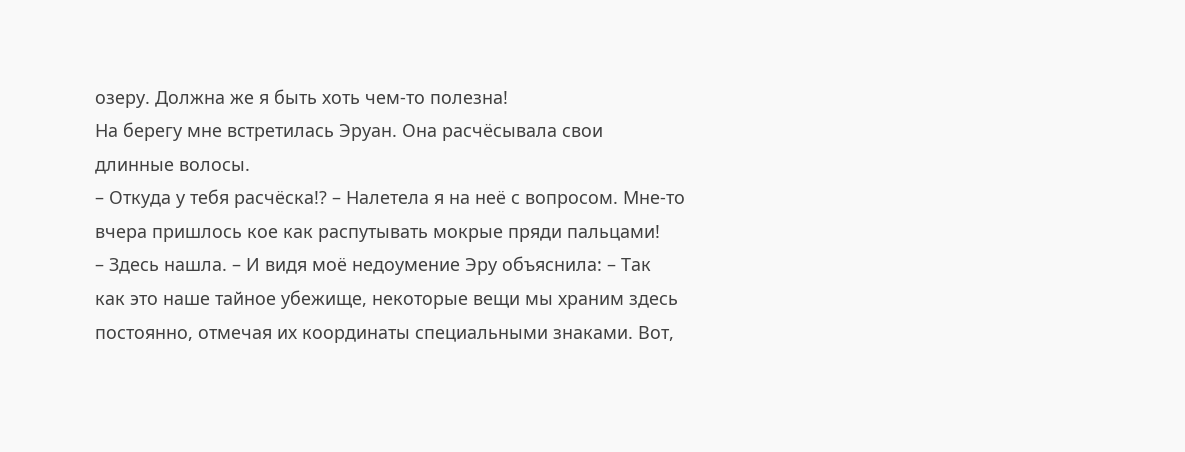озеру. Должна же я быть хоть чем-то полезна!
На берегу мне встретилась Эруан. Она расчёсывала свои длинные волосы.
– Откуда у тебя расчёска!? – Налетела я на неё с вопросом. Мне-то вчера пришлось кое как распутывать мокрые пряди пальцами!
– Здесь нашла. – И видя моё недоумение Эру объяснила: – Так как это наше тайное убежище, некоторые вещи мы храним здесь постоянно, отмечая их координаты специальными знаками. Вот,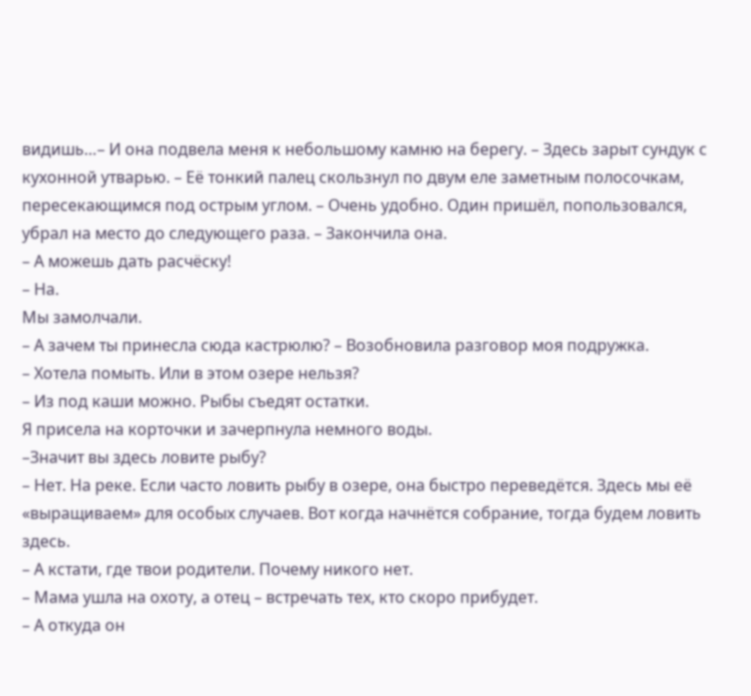видишь…– И она подвела меня к небольшому камню на берегу. – Здесь зарыт сундук с кухонной утварью. – Её тонкий палец скользнул по двум еле заметным полосочкам, пересекающимся под острым углом. – Очень удобно. Один пришёл, попользовался, убрал на место до следующего раза. – Закончила она.
– А можешь дать расчёску!
– На.
Мы замолчали.
– А зачем ты принесла сюда кастрюлю? – Возобновила разговор моя подружка.
– Хотела помыть. Или в этом озере нельзя?
– Из под каши можно. Рыбы съедят остатки.
Я присела на корточки и зачерпнула немного воды.
–Значит вы здесь ловите рыбу?
– Нет. На реке. Если часто ловить рыбу в озере, она быстро переведётся. Здесь мы её «выращиваем» для особых случаев. Вот когда начнётся собрание, тогда будем ловить здесь.
– А кстати, где твои родители. Почему никого нет.
– Мама ушла на охоту, а отец – встречать тех, кто скоро прибудет.
– А откуда он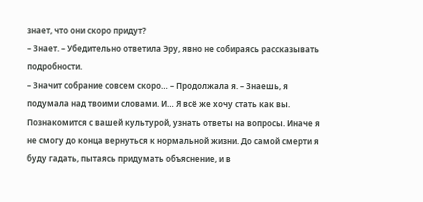знает, что они скоро придут?
– Знает. – Убедительно ответила Эру, явно не собираясь рассказывать подробности.
– Значит собрание совсем скоро… – Продолжала я. – Знаешь, я подумала над твоими словами. И… Я всё же хочу стать как вы. Познакомится с вашей культурой, узнать ответы на вопросы. Иначе я не смогу до конца вернуться к нормальной жизни. До самой смерти я буду гадать, пытаясь придумать объяснение, и в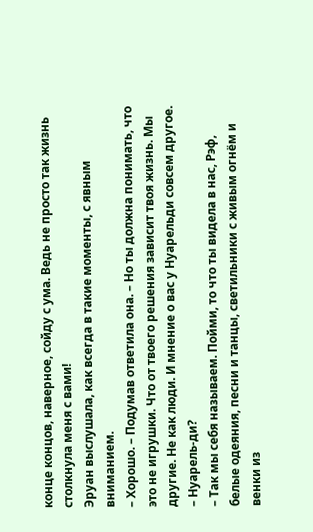конце концов, наверное, сойду с ума. Ведь не просто так жизнь столкнула меня с вами!
Эруан выслушала, как всегда в такие моменты, с явным вниманием.
– Хорошо. – Подумав ответила она. – Но ты должна понимать, что это не игрушки. Что от твоего решения зависит твоя жизнь. Мы другие. Не как люди. И мнение о вас у Нуарельди совсем другое.
– Нуарель-ди?
– Так мы себя называем. Пойми, то что ты видела в нас, Рэф, белые одеяния, песни и танцы, светильники с живым огнём и венки из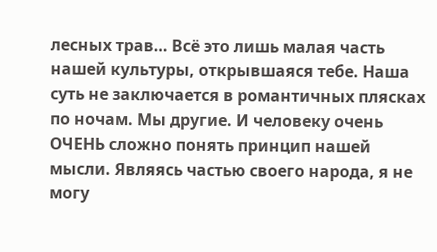лесных трав… Всё это лишь малая часть нашей культуры, открывшаяся тебе. Наша суть не заключается в романтичных плясках по ночам. Мы другие. И человеку очень ОЧЕНЬ сложно понять принцип нашей мысли. Являясь частью своего народа, я не могу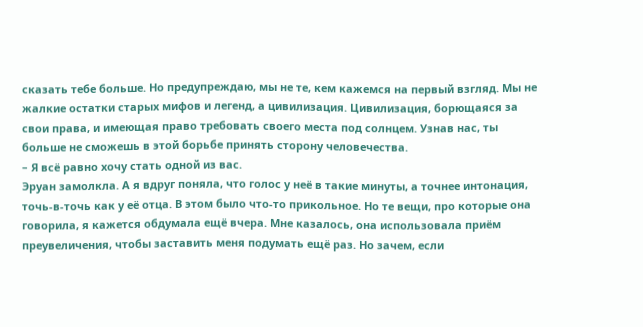сказать тебе больше. Но предупреждаю, мы не те, кем кажемся на первый взгляд. Мы не жалкие остатки старых мифов и легенд, а цивилизация. Цивилизация, борющаяся за свои права, и имеющая право требовать своего места под солнцем. Узнав нас, ты больше не сможешь в этой борьбе принять сторону человечества.
– Я всё равно хочу стать одной из вас.
Эруан замолкла. А я вдруг поняла, что голос у неё в такие минуты, а точнее интонация, точь-в-точь как у её отца. В этом было что-то прикольное. Но те вещи, про которые она говорила, я кажется обдумала ещё вчера. Мне казалось, она использовала приём преувеличения, чтобы заставить меня подумать ещё раз. Но зачем, если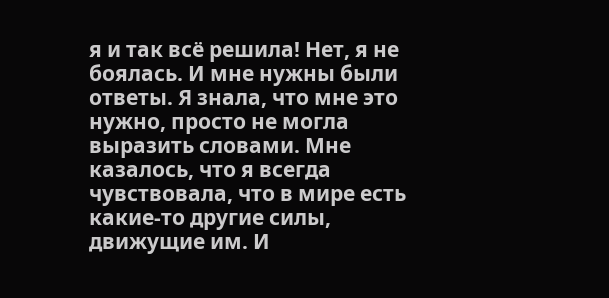я и так всё решила! Нет, я не боялась. И мне нужны были ответы. Я знала, что мне это нужно, просто не могла выразить словами. Мне казалось, что я всегда чувствовала, что в мире есть какие-то другие силы, движущие им. И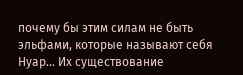почему бы этим силам не быть эльфами, которые называют себя Нуар… Их существование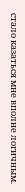стало казаться мне вполне логичным.